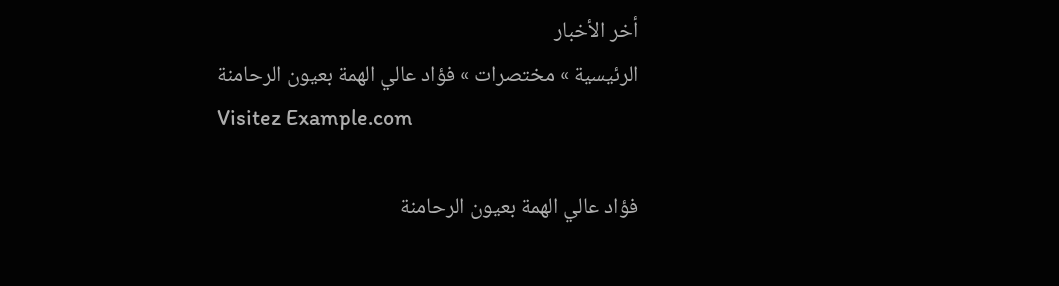أخر الأخبار
الرئيسية » مختصرات » فؤاد عالي الهمة بعيون الرحامنة
Visitez Example.com

فؤاد عالي الهمة بعيون الرحامنة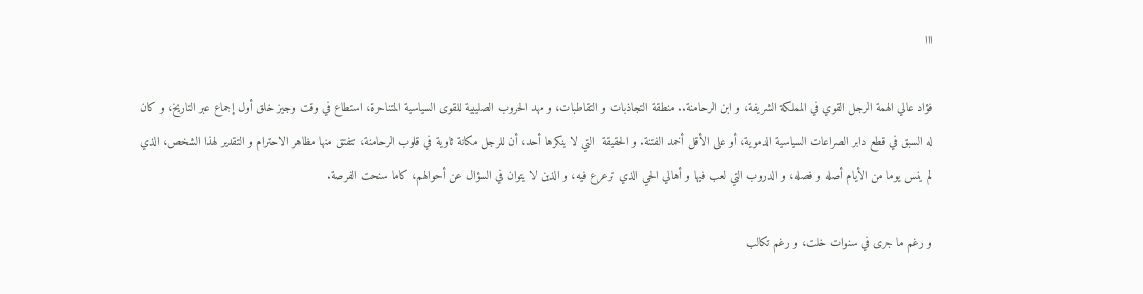ااا

فؤاد عالي الهمة الرجل القوي في المملكة الشريفة، و ابن الرحامنة.. منطقة التجاذبات و التقاطبات، و مهد الحروب الصليبية للقوى السياسية المتناحرة، استطاع في وقت وجيز خلق أول إجماع عبر التاريخ، و كان له السبق في قطع دابر الصراعات السياسية الدموية، أو على الأقل أخمد الفتنة. و الحقيقة  التي لا ينكرها أحد، أن للرجل مكانة ثاوية في قلوب الرحامنة، تتفتق منها مظاهر الاحترام و التقدير لهذا الشخص، الذي لم ينس يوما من الأيام أصله و فصله، و الدروب التي لعب فيها و أهالي الحي الذي ترعرع فيه، و الذين لا يتوان في السؤال عن أحوالهم، كاما سنحت الفرصة.

و رغم ما جرى في سنوات خلت، و رغم تكالب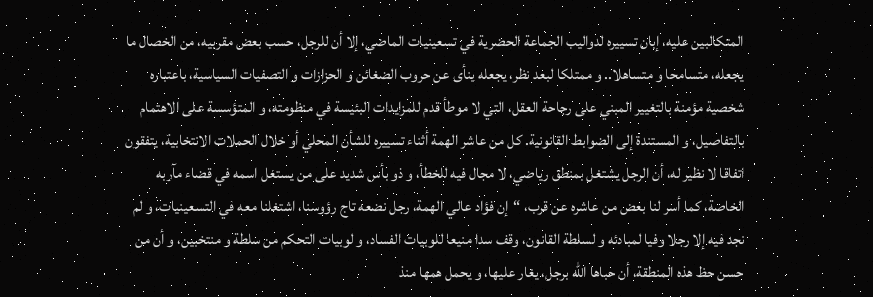المتكالبين عليه، إبان تسييره لدواليب الجماعة الحضرية في تسعينيات الماضي، إلا أن للرجل، حسب بعض مقربيه، من الخصال ما يجعله، متسامحا و متساهلا.. و ممتلكا لبعد نظر، يجعله ينأى عن حروب الضغائن و الحزازات و التصفيات السياسية، باعتباره شخصية مؤمنة بالتغيير المبني على رجاحة العقل، التي لا موطأ قدم للمزايدات البئيسة في منظومته، و المتؤسسة على الاهتمام بالتفاصيل، و المستندة إلى الضوابط القانونية. كل من عاشر الهمة أثناء تسييره للشأن المحلي أو خلال الحملات الانتخابية، يتفقون اتفاقا لا نظير له، أن الرجل يشتغل بمنطق رياضي، لا مجال فيه للخطأ، و ذو بأس شديد على من يستغل اسمه في قضاء مآربه الخاصة، كما أسر لنا بعض من عاشره عن قرب، “إن فؤاد عالي الهمة، رجل نضعه تاج رؤوسنا، اشتغلنا معه في التسعينيات، و لم نجد فيه إلا رجلا وفيا لمبادئه و لسلطة القانون، وقف سدا منيعا للوبيات الفساد، و لوبيات التحكم من سلطة و منتخبين، و أن من حسن حظ هذه المنطقة، أن حباها الله برجل، يغار عليها، و يحمل همها منذ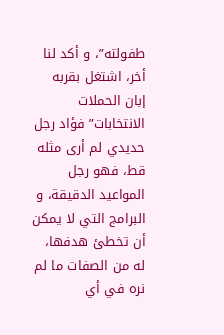طفولته”، و أكد لنا أخر، اشتغل بقربه إبان الحملات الانتخابات” فؤاد رجل حديدي لم أرى مثله قط، فهو رجل المواعيد الدقيقة، و البرامج التي لا يمكن أن تخطئ هدفها، له من الصفات ما لم نره في أي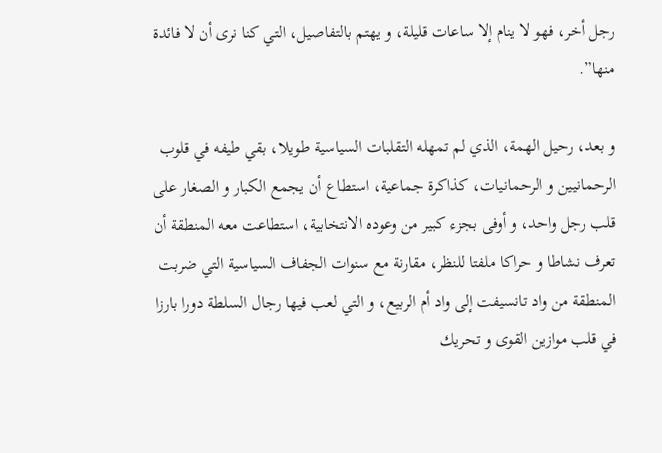رجل أخر، فهو لا ينام إلا ساعات قليلة، و يهتم بالتفاصيل، التي كنا نرى أن لا فائدة منها”.

و بعد، رحيل الهمة، الذي لم تمهله التقلبات السياسية طويلا، بقي طيفه في قلوب الرحمانيين و الرحمانيات، كذاكرة جماعية، استطاع أن يجمع الكبار و الصغار على قلب رجل واحد، و أوفى بجزء كبير من وعوده الانتخابية، استطاعت معه المنطقة أن تعرف نشاطا و حراكا ملفتا للنظر، مقارنة مع سنوات الجفاف السياسية التي ضربت المنطقة من واد تانسيفت إلى واد أم الربيع، و التي لعب فيها رجال السلطة دورا بارزا في قلب موازين القوى و تحريك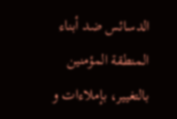الدسائس ضد أبناء المنطقة المؤمنين بالتغيير، بإملاءات و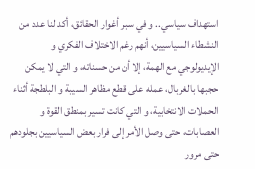استهداف سياسي.. و في سبر أغوار الحقائق، أكد لنا عدد من النشطاء السياسيين، أنهم رغم الاختلاف الفكري و الإيديولوجي مع الهمة، إلا أن من حسناته، و التي لا يمكن حجبها بالغربال، عمله على قطع مظاهر السيبة و البلطجة أثناء الحملات الانتخابية، و التي كانت تسير بمنطق القوة و العصابات، حتى وصل الأمر إلى فرار بعض السياسيين بجلودهم حتى مرور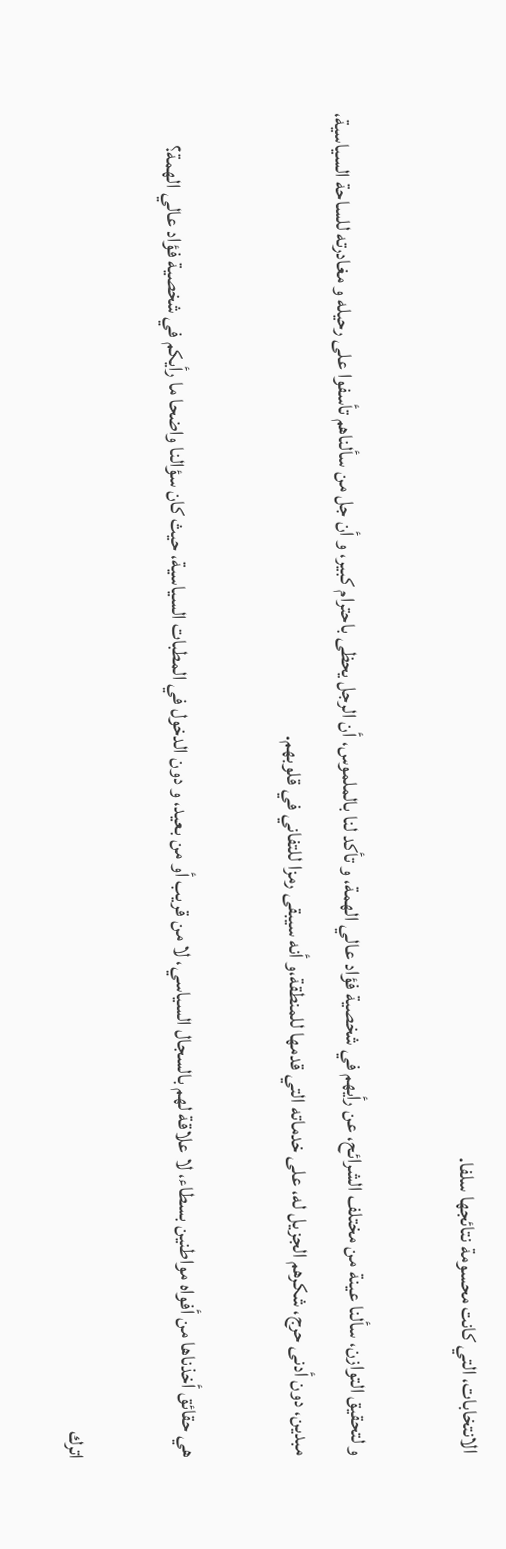الانتخابات، التي كانت محسومة نتائجها سلفا.

و لتحقيق التوازن، سألنا عينة من مختلف الشرائح، عن رأيهم في شخصية فؤاد عالي الهمة، و تأكد لنا بالملموس، أن الرجل يحظى باحترام كبير، و أن جل من سألناهم تأسفوا على رحيله و مغادرته للساحة السياسية، مبدين، دون أدنى حرج، شكرهم الجزيل له، على خدماته التي قدمها للمنطقة،و أنه سيبقى رمزا للتفاني في قلوبهم.

هي حقائق أخذناها من أفواه مواطنين بسطاء، لا علاقة لهم بالسجال السياسي، لا من قريب أو من بعيد، و دون الدخول في المطبات السياسية، حيث كان سؤالنا واضحا ما رأيكم في شخصية فؤاد عالي الهمة؟

اترك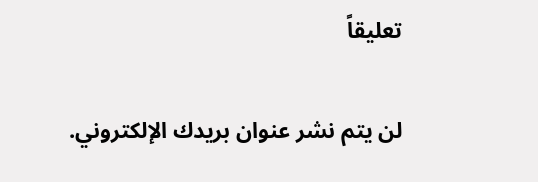تعليقاً

لن يتم نشر عنوان بريدك الإلكتروني.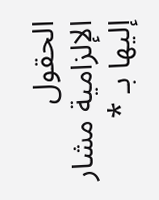الحقول الإلزامية مشار إليها بـ *